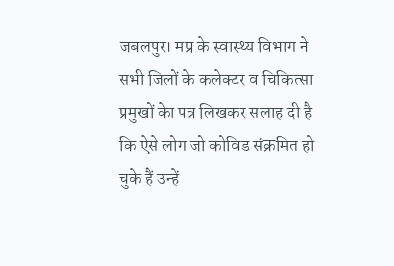जबलपुर। मप्र के स्वास्थ्य विभाग ने सभी जिलों के कलेक्टर व चिकित्सा प्रमुखों केा पत्र लिखकर सलाह दी है कि ऐसे लोग जो कोविड संक्रमित हो चुके हैं उन्हें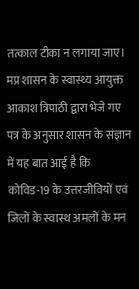तत्काल टीका न लगाया जाए। मप्र शासन के स्वास्थ्य आयुक्त आकाश त्रिपाठी द्वारा भेजे गए पत्र के अनुसार शासन के संज्ञान में यह बात आई है कि कोविड-19 के उत्तरजीवियों एवं जिलों के स्वास्थ अमलों के मन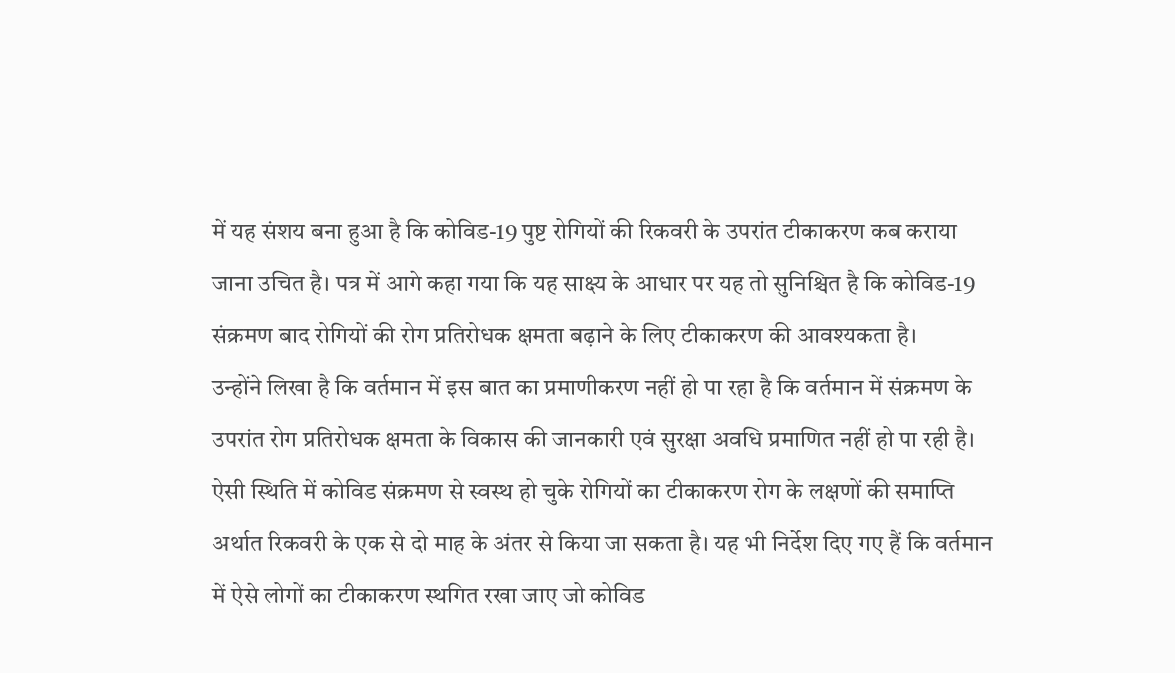में यह संशय बना हुआ है कि कोविड-19 पुष्ट रोगियों की रिकवरी के उपरांत टीकाकरण कब कराया जाना उचित है। पत्र में आगे कहा गया कि यह साक्ष्य के आधार पर यह तो सुनिश्चित है कि कोविड-19 संक्रमण बाद रोगियों की रोग प्रतिरोधक क्षमता बढ़ाने के लिए टीकाकरण की आवश्यकता है।
उन्होंने लिखा है कि वर्तमान में इस बात का प्रमाणीकरण नहीं हो पा रहा है कि वर्तमान में संक्रमण के उपरांत रोग प्रतिरोधक क्षमता के विकास की जानकारी एवं सुरक्षा अवधि प्रमाणित नहीं हो पा रही है। ऐसी स्थिति में कोविड संक्रमण से स्वस्थ हो चुके रोगियों का टीकाकरण रोग के लक्षणों की समाप्ति अर्थात रिकवरी के एक से दो माह के अंतर से किया जा सकता है। यह भी निर्देश दिए गए हैं कि वर्तमान में ऐसे लोगों का टीकाकरण स्थगित रखा जाए जो कोविड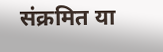संक्रमित या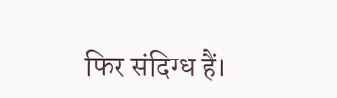फिर संदिग्ध हैं।